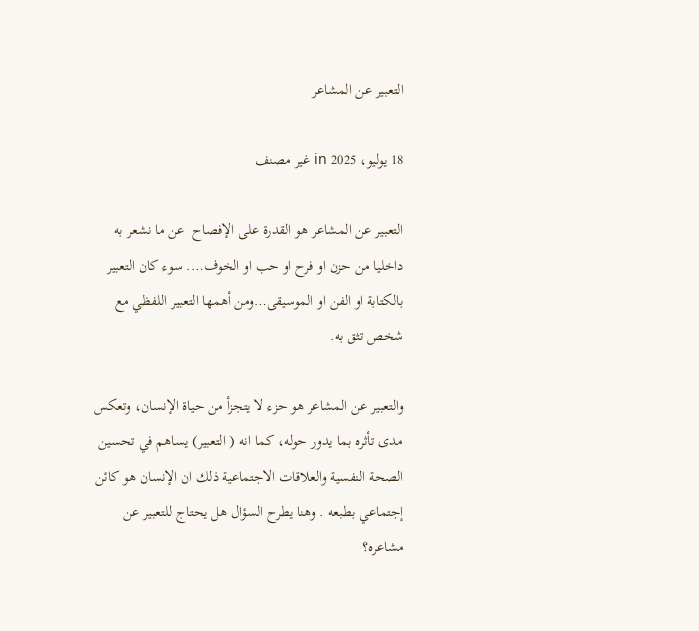التعبير عن المشاعر

18 يوليو، 2025 in غير مصنف

التعبير عن المشاعر هو القدرة على الإفصاح  عن ما نشعر به داخليا من حزن او فرح او حب او الخوف…. سوء كان التعبير بالكتابة او الفن او الموسيقى…ومن أهمها التعبير اللفظي مع شخص تثق به.

والتعبير عن المشاعر هو حزء لا يتجزأ من حياة الإنسان، وتعكس مدى تأثره بما يدور حوله، كما انه ( التعبير) يساهم في تحسين الصحة النفسية والعلاقات الاجتماعية ذلك ان الإنسان هو كائن إجتماعي بطبعه . وهنا يطرح السؤال هل يحتاج للتعبير عن مشاعره؟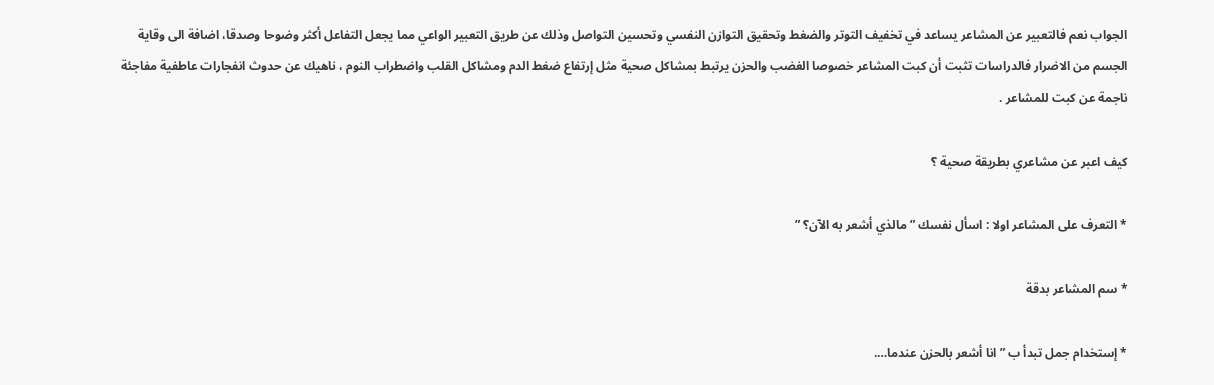الجواب نعم فالتعبير عن المشاعر يساعد في تخفيف التوتر والضغط وتحقيق التوازن النفسي وتحسين التواصل وذلك عن طريق التعبير الواعي مما يجعل التفاعل أكثر وضوحا وصدقا، اضافة الى وقاية الجسم من الاضرار فالدراسات تثبت أن كبت المشاعر خصوصا الغضب والحزن يرتبط بمشاكل صحية مثل إرتفاع ضغط الدم ومشاكل القلب واضطراب النوم ، ناهيك عن حدوث انفجارات عاطفية مفاجئة ناجمة عن كبت للمشاعر .

كيف اعبر عن مشاعري بطريقة صحية ؟

* التعرف على المشاعر اولا : اسأل نفسك ” مالذي أشعر به الآن؟ ”

* سم المشاعر بدقة

* إستخدام جمل تبدأ ب ” انا أشعر بالحزن عندما….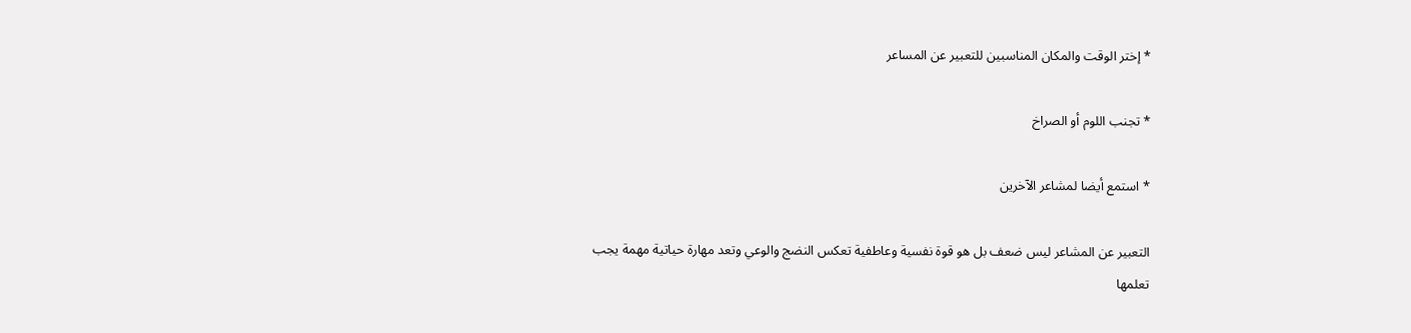* إختر الوقت والمكان المناسبين للتعبير عن المساعر

* تجنب اللوم أو الصراخ

* استمع أيضا لمشاعر الآخرين

التعبير عن المشاعر ليس ضعف بل هو قوة نفسية وعاطفية تعكس النضج والوعي وتعد مهارة حياتية مهمة يجب تعلمها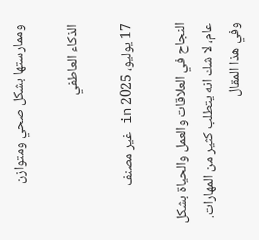وممارستها بشكل صحي ومتوازن

الذكاء العاطفي

17 يوليو، 2025 in غير مصنف

النجاح في العلاقات والعمل والحياة بشكل عام، لا شك انه يتطلب كثير من المهارات. وفي هذا المقال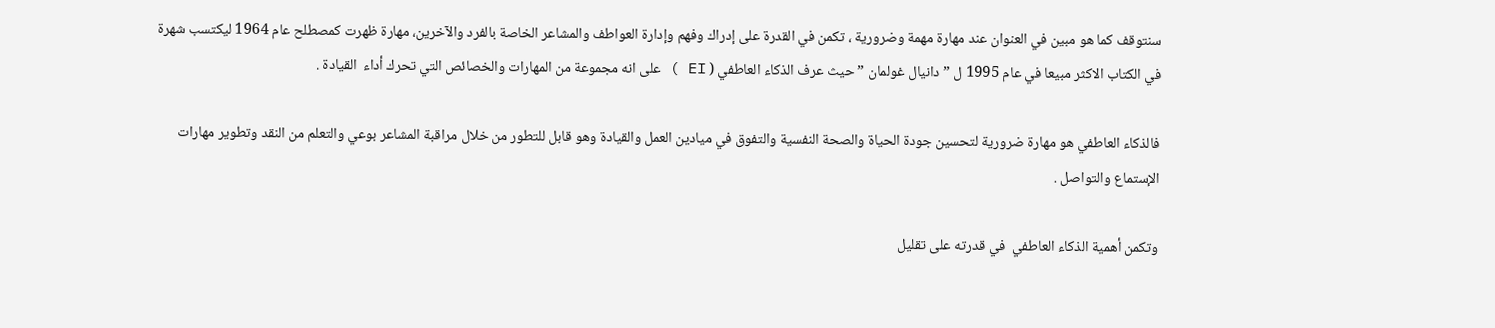سنتوقف كما هو مبين في العنوان عند مهارة مهمة وضرورية ، تكمن في القدرة على إدراك وفهم وإدارة العواطف والمشاعر الخاصة بالفرد والآخرين، مهارة ظهرت كمصطلح عام 1964 ليكتسب شهرة في الكتاب الاكثر مبيعا في عام 1995 ل ” دانيال غولمان ” حيث عرف الذكاء العاطفي ( EI ) على انه مجموعة من المهارات والخصائص التي تحرك أداء  القيادة .

فالذكاء العاطفي هو مهارة ضرورية لتحسين جودة الحياة والصحة النفسية والتفوق في ميادين العمل والقيادة وهو قابل للتطور من خلال مراقبة المشاعر بوعي والتعلم من النقد وتطوير مهارات الإستماع والتواصل .

وتكمن أهمية الذكاء العاطفي  في قدرته على تقليل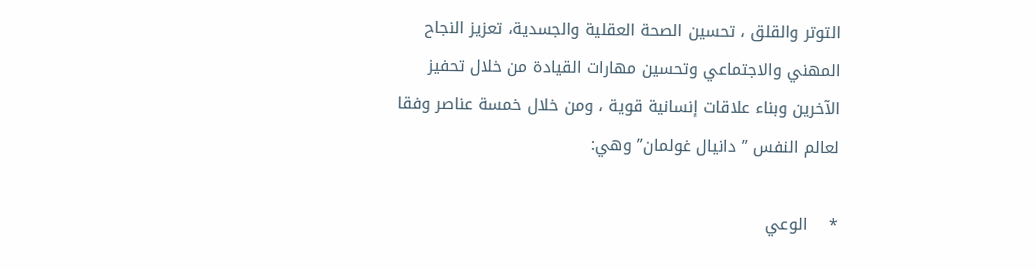التوتر والقلق ، تحسين الصحة العقلية والجسدية، تعزيز النجاح المهني والاجتماعي وتحسين مهارات القيادة من خلال تحفيز الآخرين وبناء علاقات إنسانية قوية ، ومن خلال خمسة عناصر وفقا لعالم النفس ” دانيال غولمان” وهي:

*    الوعي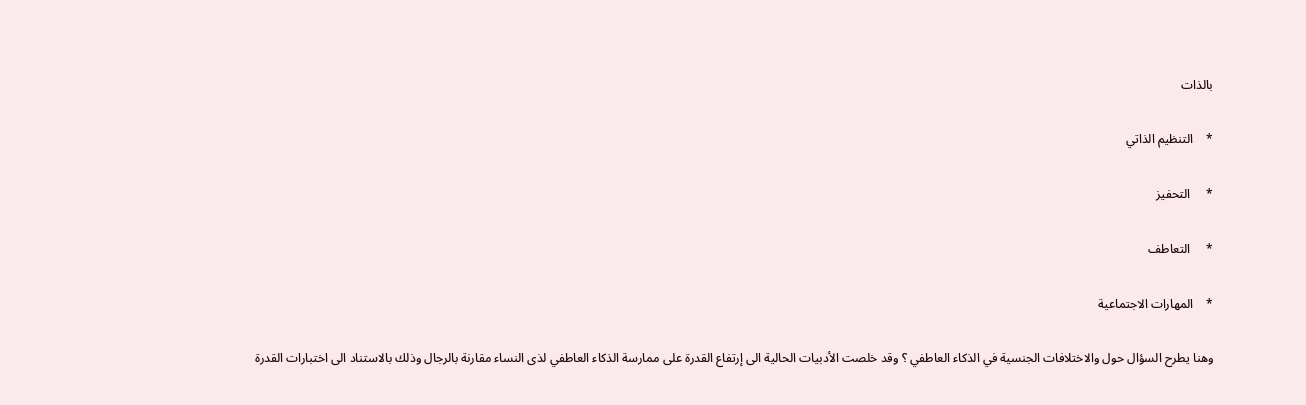بالذات

*    التنظيم الذاتي

*     التحفيز

*     التعاطف

*    المهارات الاجتماعية

وهنا يطرح السؤال حول والاختلافات الجنسية في الذكاء العاطفي ؟ وقد خلصت الأدبيات الحالية الى إرتفاع القدرة على ممارسة الذكاء العاطفي لذى النساء مقارنة بالرجال وذلك بالاستناد الى اختبارات القدرة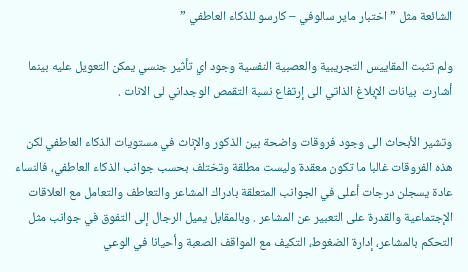الشائعة مثل ” اختبار ماير سالوفي – كارسو للذكاء العاطفي ”

ولم تثبت المقاييس التجريبية والعصبية النفسية وجود اي تأثير جنسي يمكن التعويل عليه بينما أشارت  بيانات الإبلاغ الذاتي الى إرتفاع نسبة التقمص الوجداني لى الانات .

وتشير الأبحاث الى وجود فروقات واضحة بين الذكور والإناث في مستويات الذكاء العاطفي لكن هذه الفروقات غالبا ما تكون معقدة وليست مطلقة وتختلف بحسب جوانب الذكاء العاطفي، فالنساء عادة يسجلن درجات أعلى في الجوانب المتعلقة بادراك المشاعر والتعاطف والتعامل مع العلاقات الإجتماعية والقدرة على التعبير عن المشاعر . وبالمقابل يميل الرجال إلى التفوق في جوانب مثل التحكم بالمشاعر، إدارة الضغوط، التكيف مع المواقف الصعبة وأحيانا في الوعي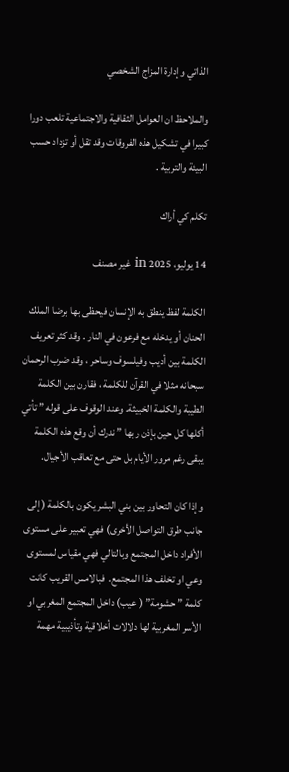الذاتي وإدارة المزاج الشخصي

والملاحظ ان العوامل الثقافية والاجتماعية تلعب دورا كبيرا في تشكيل هذه الفروقات وقد تقل أو تزداد حسب البيئة والتربية .

تكلم كي أراك

14 يوليو، 2025 in غير مصنف

الكلمة لفظ ينطق به الإنسان فيحظى بها برضا الملك الحنان أو يدخله مع فرعون في النار . وقد كثر تعريف الكلمة بين أديب وفيلسوف وساحر ، وقد ضرب الرحمان سبحانه مثلا في القرآن للكلمة ، فقارن بين الكلمة الطيبة والكلمة الخبيثة. وعند الوقوف على قوله ” تأتي أكلها كل حين بإذن ربها ” ندرك أن وقع هذه الكلمة يبقى رغم مرور الأيام بل حتى مع تعاقب الأجيال.

وإذا كان التحاور بين بني البشر يكون بالكلمة ( إلى جانب طرق التواصل الأخرى) فهي تعبير على مستوى الأفراد داخل المجتمع وبالتالي فهي مقياس لمستوى وعي او تخلف هذا المجتمع.  فبالامس القريب كانت كلمة ” حشومة” ( عيب) داخل المجتمع المغربي او الأسر المغربية لها دلالات أخلاقية وتأذيبية مهمة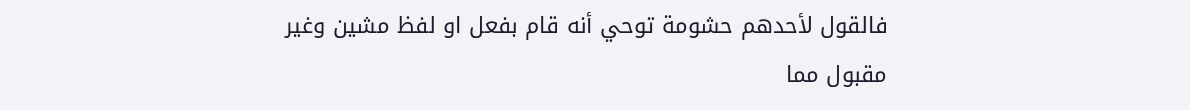فالقول لأحدهم حشومة توحي أنه قام بفعل او لفظ مشين وغير مقبول مما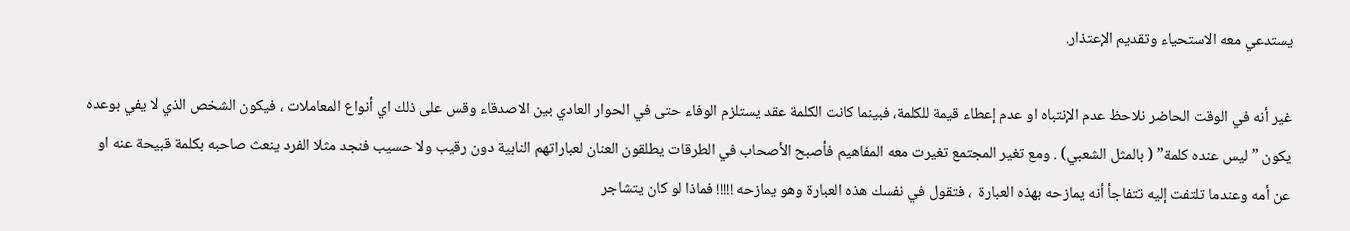يستدعي معه الاستحياء وتقديم الإعتذار.

غير أنه في الوقت الحاضر نلاحظ عدم الإنتباه او عدم إعطاء قيمة للكلمة، فبينما كانت الكلمة عقد يستلزم الوفاء حتى في الحوار العادي بين الاصدقاء وقس على ذلك اي أنواع المعاملات ، فيكون الشخص الذي لا يفي بوعده يكون ” ليس عنده كلمة” ( بالمثل الشعبي) . ومع تغير المجتمع تغيرت معه المفاهيم فأصبح الأصحاب في الطرقات يطلقون العنان لعباراتهم النابية دون رقيب ولا حسيب فنجد مثلا الفرد ينعث صاحبه بكلمة قبيحة عنه او عن أمه وعندما تلتفت إليه تتفاجأ أنه يمازحه بهذه العبارة  ، فتقول في نفسك هذه العبارة وهو يمازحه !!!!! فماذا لو كان يتشاجر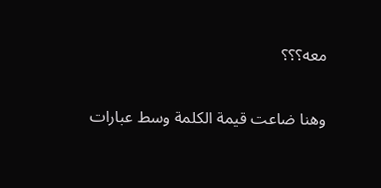معه؟؟؟

وهنا ضاعت قيمة الكلمة وسط عبارات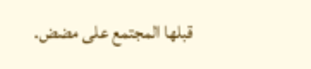قبلها المجتمع على مضض.